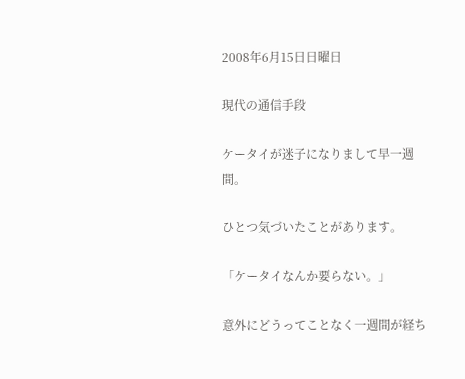2008年6月15日日曜日

現代の通信手段

ケータイが迷子になりまして早一週間。

ひとつ気づいたことがあります。

「ケータイなんか要らない。」

意外にどうってことなく一週間が経ち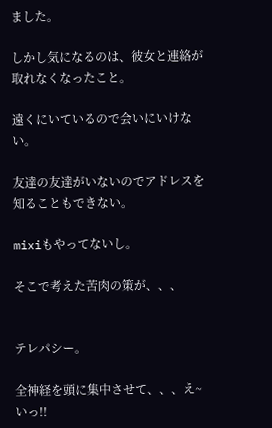ました。

しかし気になるのは、彼女と連絡が取れなくなったこと。

遠くにいているので会いにいけない。

友達の友達がいないのでアドレスを知ることもできない。

mixiもやってないし。

そこで考えた苦肉の策が、、、


テレパシー。

全神経を頭に集中させて、、、え~いっ!!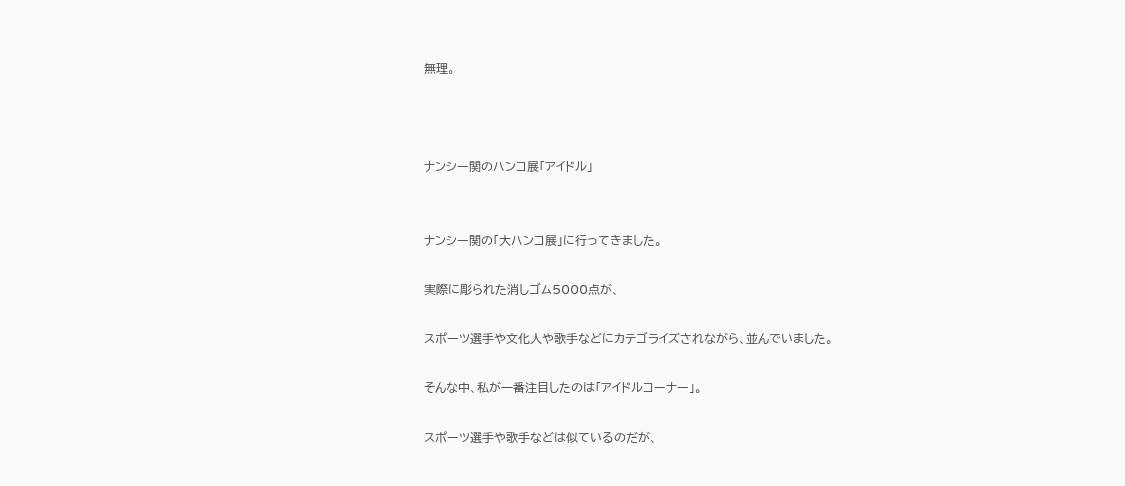無理。



ナンシー関のハンコ展「アイドル」


ナンシー関の「大ハンコ展」に行ってきました。

実際に彫られた消しゴム5000点が、

スポーツ選手や文化人や歌手などにカテゴライズされながら、並んでいました。

そんな中、私が一番注目したのは「アイドルコーナー」。

スポーツ選手や歌手などは似ているのだが、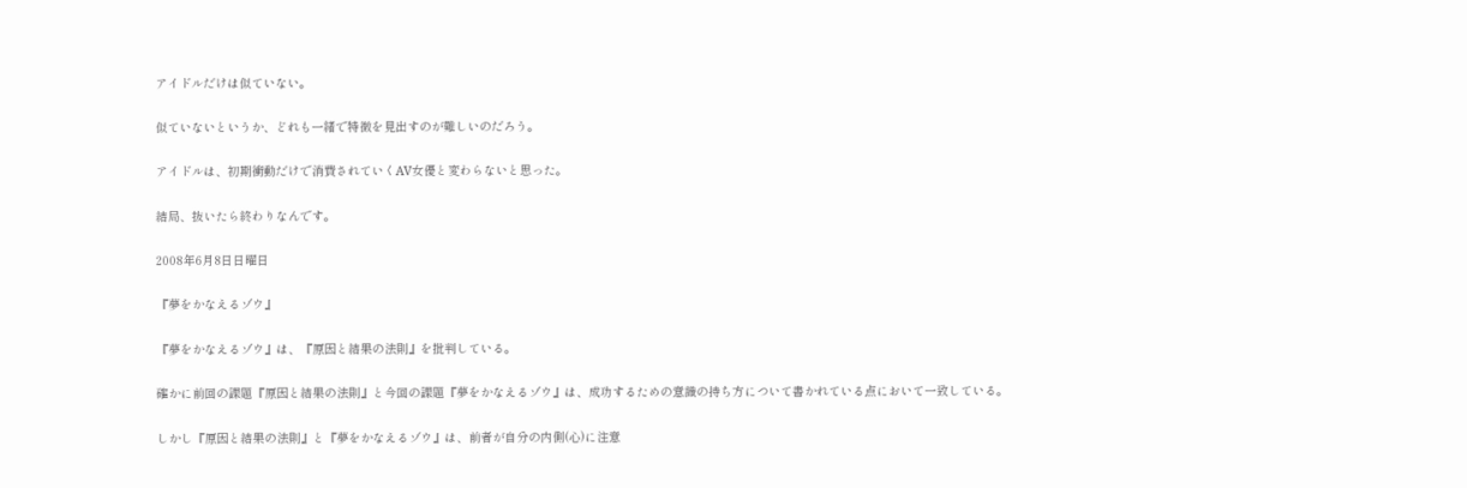アイドルだけは似ていない。

似ていないというか、どれも一緒で特徴を見出すのが難しいのだろう。

アイドルは、初期衝動だけで消費されていくAV女優と変わらないと思った。

結局、抜いたら終わりなんです。

2008年6月8日日曜日

『夢をかなえるゾウ』

『夢をかなえるゾウ』は、『原因と結果の法則』を批判している。

確かに前回の課題『原因と結果の法則』と今回の課題『夢をかなえるゾウ』は、成功するための意識の持ち方について書かれている点において一致している。

しかし『原因と結果の法則』と『夢をかなえるゾウ』は、前者が自分の内側(心)に注意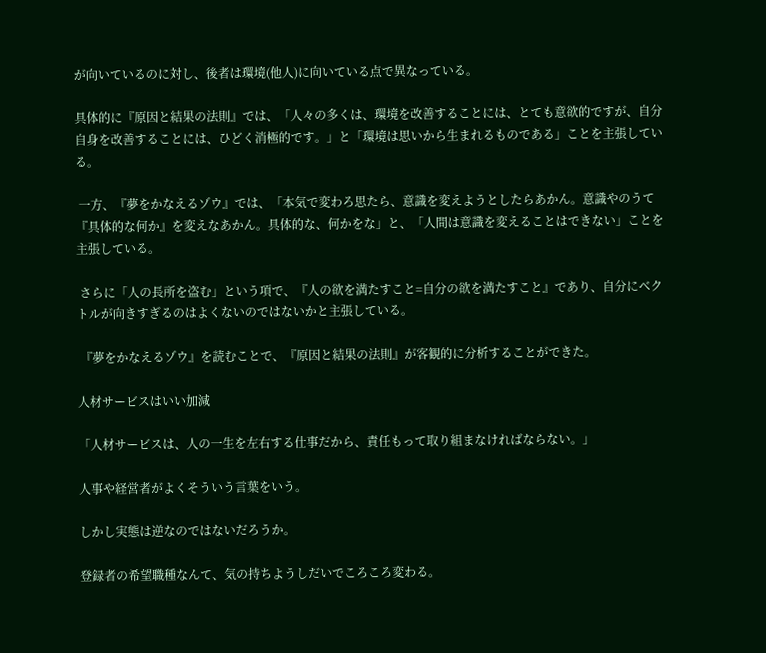が向いているのに対し、後者は環境(他人)に向いている点で異なっている。

具体的に『原因と結果の法則』では、「人々の多くは、環境を改善することには、とても意欲的ですが、自分自身を改善することには、ひどく消極的です。」と「環境は思いから生まれるものである」ことを主張している。

 一方、『夢をかなえるゾウ』では、「本気で変わろ思たら、意識を変えようとしたらあかん。意識やのうて『具体的な何か』を変えなあかん。具体的な、何かをな」と、「人間は意識を変えることはできない」ことを主張している。

 さらに「人の長所を盗む」という項で、『人の欲を満たすこと=自分の欲を満たすこと』であり、自分にベクトルが向きすぎるのはよくないのではないかと主張している。

 『夢をかなえるゾウ』を読むことで、『原因と結果の法則』が客観的に分析することができた。

人材サービスはいい加減

「人材サービスは、人の一生を左右する仕事だから、責任もって取り組まなければならない。」

人事や経営者がよくそういう言葉をいう。

しかし実態は逆なのではないだろうか。

登録者の希望職種なんて、気の持ちようしだいでころころ変わる。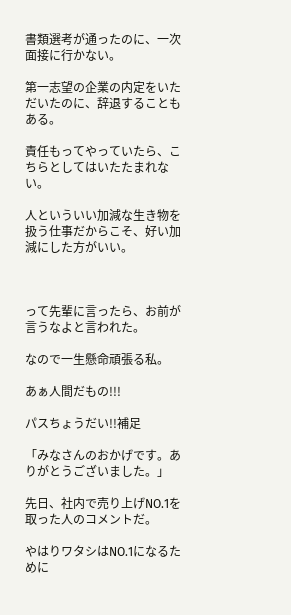書類選考が通ったのに、一次面接に行かない。

第一志望の企業の内定をいただいたのに、辞退することもある。

責任もってやっていたら、こちらとしてはいたたまれない。

人といういい加減な生き物を扱う仕事だからこそ、好い加減にした方がいい。



って先輩に言ったら、お前が言うなよと言われた。

なので一生懸命頑張る私。

あぁ人間だもの!!!

パスちょうだい!!補足

「みなさんのおかげです。ありがとうございました。」

先日、社内で売り上げNO.1を取った人のコメントだ。

やはりワタシはNO.1になるために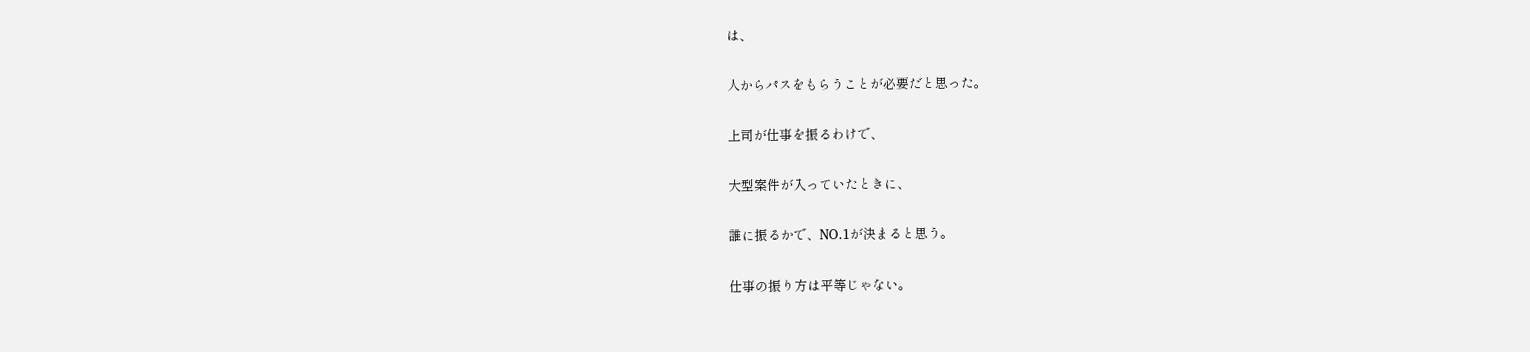は、

人からパスをもらうことが必要だと思った。

上司が仕事を振るわけで、

大型案件が入っていたときに、

誰に振るかで、NO.1が決まると思う。

仕事の振り方は平等じゃない。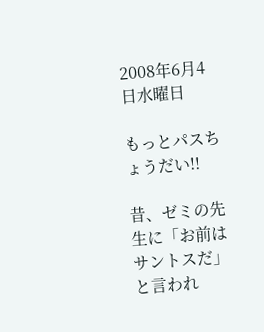2008年6月4日水曜日

もっとパスちょうだい!!

昔、ゼミの先生に「お前はサントスだ」と言われ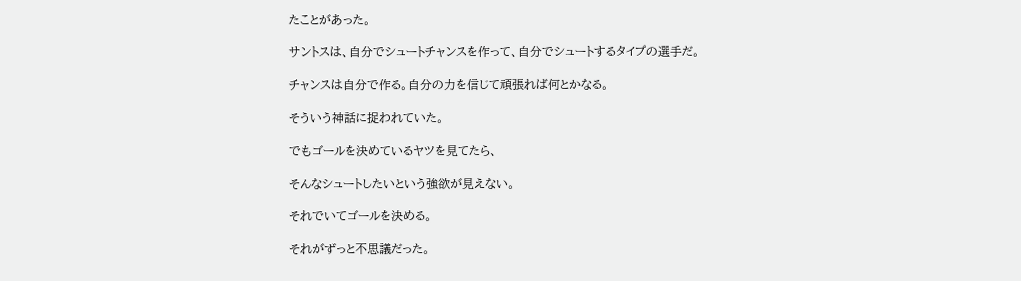たことがあった。

サントスは、自分でシュートチャンスを作って、自分でシュートするタイプの選手だ。

チャンスは自分で作る。自分の力を信じて頑張れば何とかなる。

そういう神話に捉われていた。

でもゴールを決めているヤツを見てたら、

そんなシュートしたいという強欲が見えない。

それでいてゴールを決める。

それがずっと不思議だった。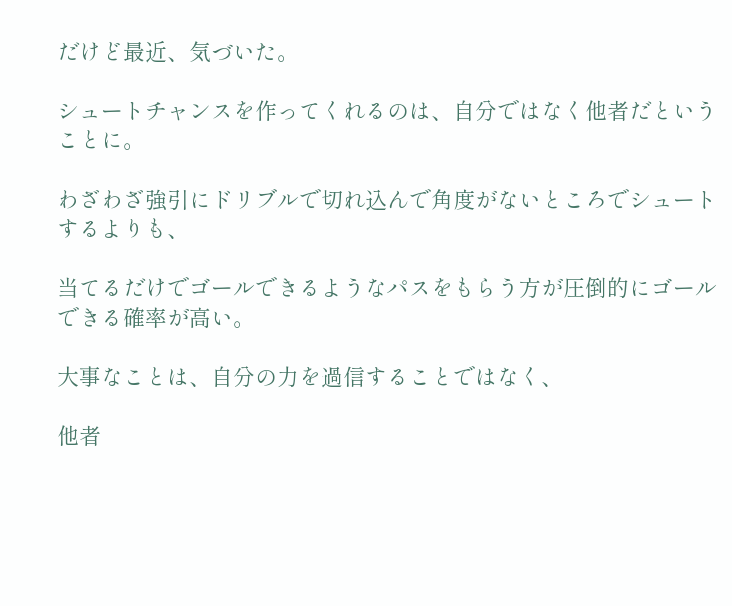だけど最近、気づいた。

シュートチャンスを作ってくれるのは、自分ではなく他者だということに。

わざわざ強引にドリブルで切れ込んで角度がないところでシュートするよりも、

当てるだけでゴールできるようなパスをもらう方が圧倒的にゴールできる確率が高い。

大事なことは、自分の力を過信することではなく、

他者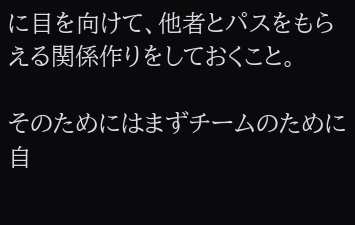に目を向けて、他者とパスをもらえる関係作りをしておくこと。

そのためにはまずチームのために自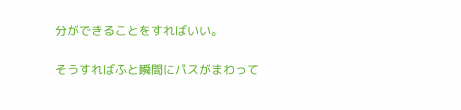分ができることをすればいい。

そうすればふと瞬間にパスがまわって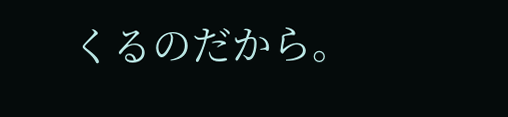くるのだから。